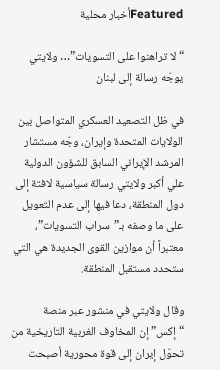Featuredأخبار محلية

“لا تراهنوا على التسويات”… ولايتي يوجّه رسالة إلى لبنان

في ظل التصعيد العسكري المتواصل بين الولايات المتحدة وإيران، وجّه مستشار المرشد الإيراني السابق للشؤون الدولية علي أكبر ولايتي رسالة سياسية لافتة إلى دول المنطقة، دعا فيها إلى عدم التعويل على ما وصفه بـ”سراب التسويات”، معتبراً أن موازين القوى الجديدة هي التي ستحدد مستقبل المنطقة.

وقال ولايتي في منشور عبر منصة “إكس” إن المخاوف الغربية التاريخية من تحوّل إيران إلى قوة محورية أصبحت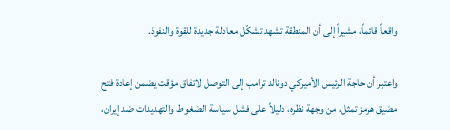واقعاً قائماً، مشيراً إلى أن المنطقة تشهد تشكّل معادلة جديدة للقوة والنفوذ.

واعتبر أن حاجة الرئيس الأميركي دونالد ترامب إلى التوصل لاتفاق مؤقت يضمن إعادة فتح مضيق هرمز تمثل، من وجهة نظره، دليلاً على فشل سياسة الضغوط والتهديدات ضد إيران،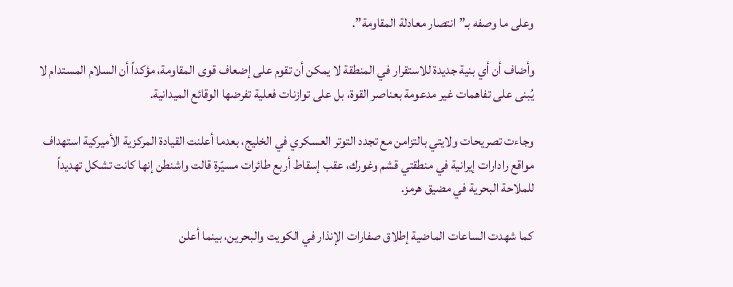وعلى ما وصفه بـ”انتصار معادلة المقاومة”.

وأضاف أن أي بنية جديدة للاستقرار في المنطقة لا يمكن أن تقوم على إضعاف قوى المقاومة، مؤكداً أن السلام المستدام لا يُبنى على تفاهمات غير مدعومة بعناصر القوة، بل على توازنات فعلية تفرضها الوقائع الميدانية.

وجاءت تصريحات ولايتي بالتزامن مع تجدد التوتر العسكري في الخليج، بعدما أعلنت القيادة المركزية الأميركية استهداف مواقع رادارات إيرانية في منطقتي قشم وغورك، عقب إسقاط أربع طائرات مسيّرة قالت واشنطن إنها كانت تشكل تهديداً للملاحة البحرية في مضيق هرمز.

كما شهدت الساعات الماضية إطلاق صفارات الإنذار في الكويت والبحرين، بينما أعلن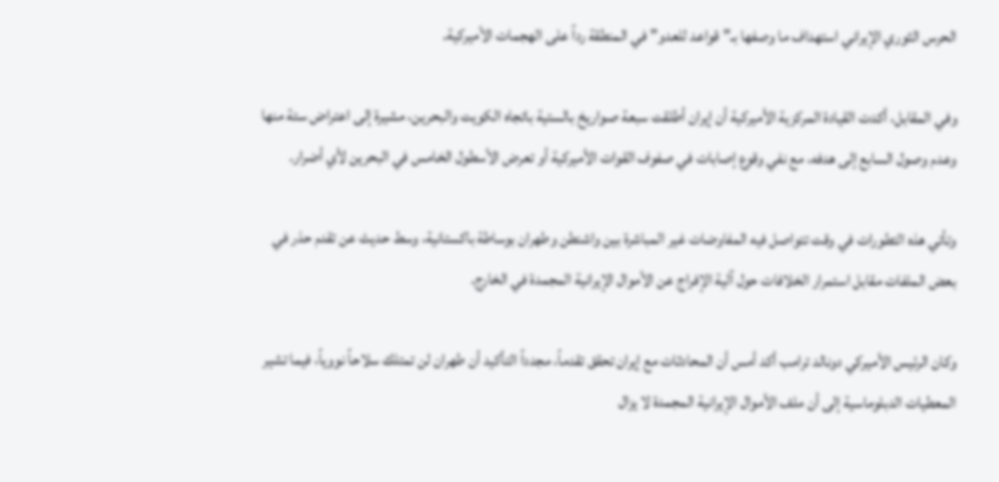الحرس الثوري الإيراني استهداف ما وصفها بـ”قواعد للعدو” في المنطقة رداً على الهجمات الأميركية.

وفي المقابل، أكدت القيادة المركزية الأميركية أن إيران أطلقت سبعة صواريخ بالستية باتجاه الكويت والبحرين، مشيرة إلى اعتراض ستة منها وعدم وصول السابع إلى هدفه، مع نفي وقوع إصابات في صفوف القوات الأميركية أو تعرض الأسطول الخامس في البحرين لأي أضرار.

وتأتي هذه التطورات في وقت تتواصل فيه المفاوضات غير المباشرة بين واشنطن وطهران بوساطة باكستانية، وسط حديث عن تقدم حذر في بعض الملفات مقابل استمرار الخلافات حول آلية الإفراج عن الأموال الإيرانية المجمدة في الخارج.

وكان الرئيس الأميركي دونالد ترامب أكد أمس أن المحادثات مع إيران تحقق تقدماً، مجدداً التأكيد أن طهران لن تمتلك سلاحاً نووياً، فيما تشير المعطيات الدبلوماسية إلى أن ملف الأموال الإيرانية المجمدة لا يزال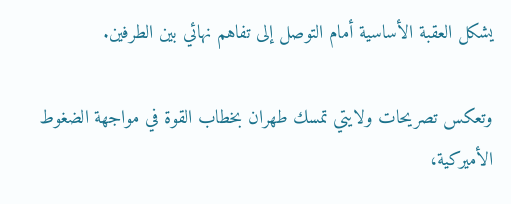يشكل العقبة الأساسية أمام التوصل إلى تفاهم نهائي بين الطرفين.

وتعكس تصريحات ولايتي تمسك طهران بخطاب القوة في مواجهة الضغوط الأميركية،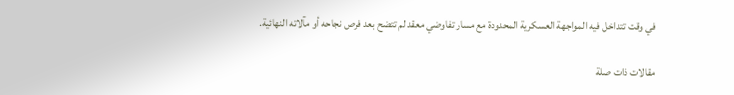في وقت تتداخل فيه المواجهة العسكرية المحدودة مع مسار تفاوضي معقد لم تتضح بعد فرص نجاحه أو مآلاته النهائية.

مقالات ذات صلة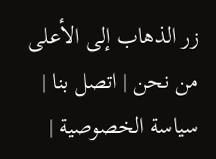زر الذهاب إلى الأعلى
من نحن | اتصل بنا | سياسة الخصوصية |